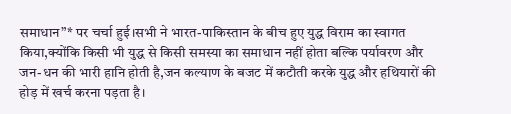समाधान”* पर चर्चा हुई।सभी ने भारत-पाकिस्तान के बीच हुए युद्ध विराम का स्वागत किया,क्योंकि किसी भी युद्ध से किसी समस्या का समाधान नहीं होता बल्कि पर्यावरण और जन-धन की भारी हानि होती है,जन कल्याण के बजट में कटौती करके युद्ध और हथियारों की होड़ में खर्च करना पड़ता है।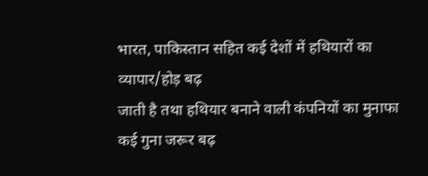भारत, पाकिस्तान सहित कई देशों में हथियारों का व्यापार/होड़ बढ़
जाती है तथा हथियार बनाने वाली कंपनियों का मुनाफा कई गुना जरूर बढ़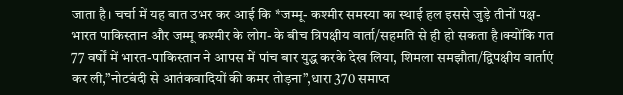जाता है। चर्चा में यह बात उभर कर आई कि *जम्मू- कश्मीर समस्या का स्थाई हल इससे जुड़े तीनों पक्ष- भारत पाकिस्तान और जम्मू कश्मीर के लोग- के बीच त्रिपक्षीय वार्ता/सहमति से ही हो सकता है।क्योंकि गत 77 वर्षों में भारत-पाकिस्तान ने आपस में पांच बार युद्ध करके देख लिया, शिमला समझौता/द्विपक्षीय वार्ताएं कर ली,”नोटबंदी से आतंकवादियों की कमर तोड़ना”,धारा 370 समाप्त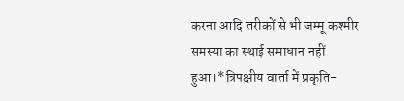करना आदि तरीकों से भी जम्मू कश्मीर समस्या का स्थाई समाधान नहीं हुआ।*त्रिपक्षीय वार्ता में प्रकृति-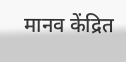मानव केंद्रित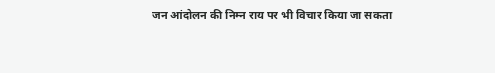जन आंदोलन की निम्न राय पर भी विचार किया जा सकता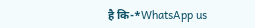है कि-*WhatsApp us